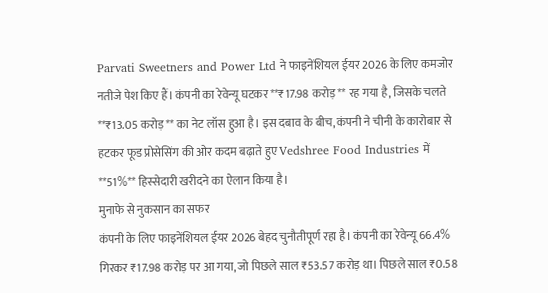Parvati Sweetners and Power Ltd ने फाइनेंशियल ईयर 2026 के लिए कमजोर नतीजे पेश किए हैं। कंपनी का रेवेन्यू घटकर **₹17.98 करोड़** रह गया है, जिसके चलते **₹13.05 करोड़** का नेट लॉस हुआ है। इस दबाव के बीच, कंपनी ने चीनी के कारोबार से हटकर फूड प्रोसेसिंग की ओर कदम बढ़ाते हुए Vedshree Food Industries में **51%** हिस्सेदारी खरीदने का ऐलान किया है।
मुनाफे से नुकसान का सफर
कंपनी के लिए फाइनेंशियल ईयर 2026 बेहद चुनौतीपूर्ण रहा है। कंपनी का रेवेन्यू 66.4% गिरकर ₹17.98 करोड़ पर आ गया, जो पिछले साल ₹53.57 करोड़ था। पिछले साल ₹0.58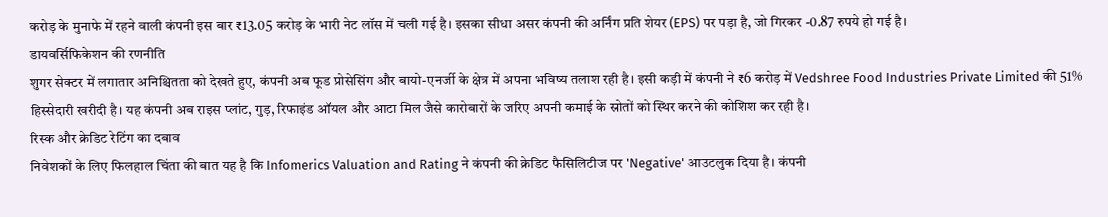करोड़ के मुनाफे में रहने वाली कंपनी इस बार ₹13.05 करोड़ के भारी नेट लॉस में चली गई है। इसका सीधा असर कंपनी की अर्निंग प्रति शेयर (EPS) पर पड़ा है, जो गिरकर -0.87 रुपये हो गई है।
डायवर्सिफिकेशन की रणनीति
शुगर सेक्टर में लगातार अनिश्चितता को देखते हुए, कंपनी अब फूड प्रोसेसिंग और बायो-एनर्जी के क्षेत्र में अपना भविष्य तलाश रही है। इसी कड़ी में कंपनी ने ₹6 करोड़ में Vedshree Food Industries Private Limited की 51% हिस्सेदारी खरीदी है। यह कंपनी अब राइस प्लांट, गुड़, रिफाइंड ऑयल और आटा मिल जैसे कारोबारों के जरिए अपनी कमाई के स्रोतों को स्थिर करने की कोशिश कर रही है।
रिस्क और क्रेडिट रेटिंग का दबाव
निवेशकों के लिए फिलहाल चिंता की बात यह है कि Infomerics Valuation and Rating ने कंपनी की क्रेडिट फैसिलिटीज पर 'Negative' आउटलुक दिया है। कंपनी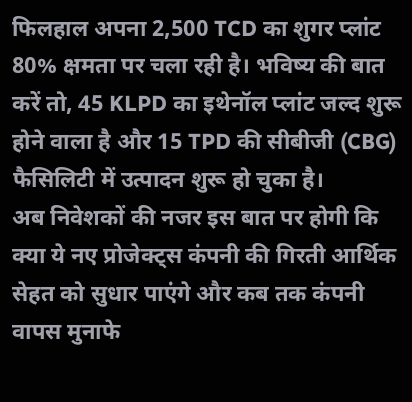फिलहाल अपना 2,500 TCD का शुगर प्लांट 80% क्षमता पर चला रही है। भविष्य की बात करें तो, 45 KLPD का इथेनॉल प्लांट जल्द शुरू होने वाला है और 15 TPD की सीबीजी (CBG) फैसिलिटी में उत्पादन शुरू हो चुका है।
अब निवेशकों की नजर इस बात पर होगी कि क्या ये नए प्रोजेक्ट्स कंपनी की गिरती आर्थिक सेहत को सुधार पाएंगे और कब तक कंपनी वापस मुनाफे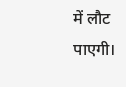में लौट पाएगी।